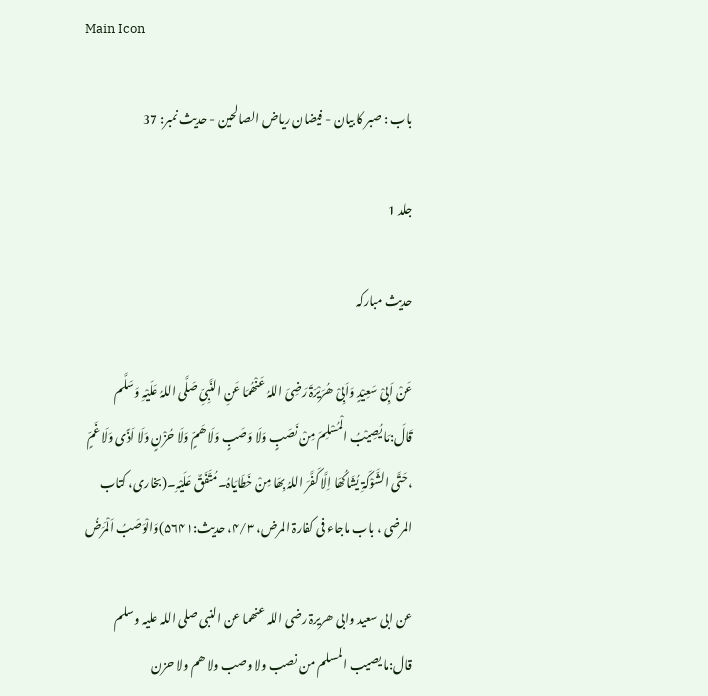Main Icon

باب : صبر کا بیان - فیضان ریاض الصالحین - حدیث نمبر: 37

جلد 1

حدیث مبارکہ

عَنْ اَبِیْ سَعِیْدٍ وَاَبِیْ ھُرَیْرَۃَ رَضِیَ اللہُ عَنْھُمَا عَنِ النَّبِیِّ صَلَّی اللہُ عَلَیْہِ وَسَلَّم قَالَ:مَا یُصِیْبُ الْمُسْلِمَ مِنْ نَصَبٍ وَلَا وَصَبٍ وَلَا ھَمٍّ وَلَا حُزْنٍ وَلَا اَذًی وَلَا غَمٍّ ،حَتَّی الشَّوْکَۃِ یُشَاکُھَا اِلَّا کَفَّرَ اللہُ بِھَا مِنْ خَطَایَاہُ۔مُتَّفَقٌ عَلَیْہِ۔(بخاری، کتاب المرضی ، باب ماجاء فی کفارۃ المرض، ۴/۳، حدیث:۵۶۴۱)وَالْوَصَبُ اَلْمَرَضُ

عن ابی سعید وابی ھریرۃ رضی اللہ عنھما عن النبی صلی اللہ علیہ وسلم قال:ما یصیب المسلم من نصب ولا وصب ولا ھم ولا حزن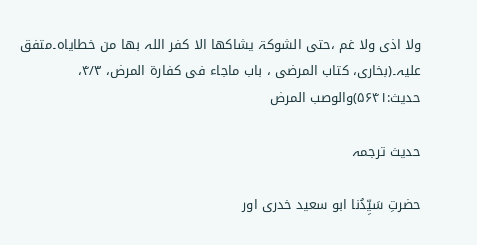ولا اذی ولا غم ،حتی الشوکۃ یشاکھا الا کفر اللہ بھا من خطایاہ۔متفق علیہ۔(بخاری، کتاب المرضی ، باب ماجاء فی کفارۃ المرض، ۴/۳، حدیث:۵۶۴۱)والوصب المرض

حدیث ترجمہ

حضرتِ سَیِّدُنا ابو سعید خدری اور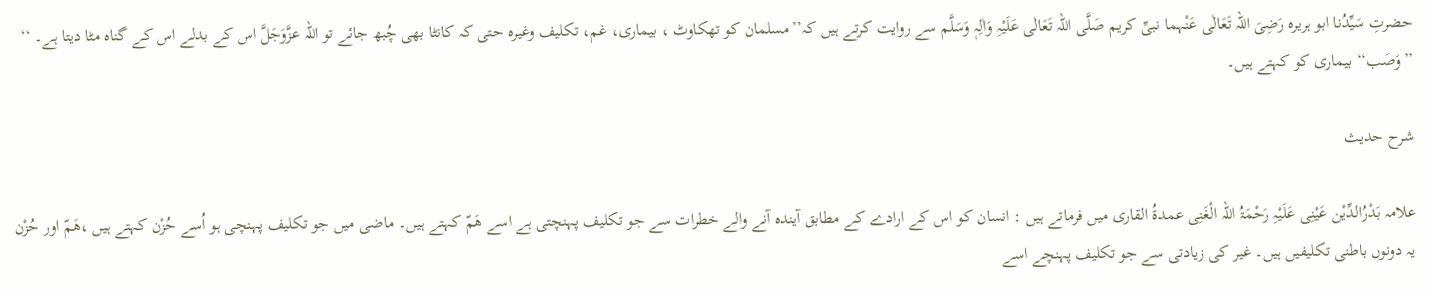حضرتِ سَیِّدُنا ابو ہریرہ رَضِیَ اللہ تَعَالٰی عَنْہما نبیِّ کریم صَلَّی اللہ تَعَالٰی عَلَیْہِ وَاٰلِہٖ وَسَلَّم سے روایت کرتے ہیں کہ’’مسلمان کو تھکاوٹ ، بیماری، غم، تکلیف وغیرہ حتی کہ کانٹا بھی چُبھ جائے تو اللہ عزَّوَجَلَّ اس کے بدلے اس کے گناہ مٹا دیتا ہے۔ ‘‘ ’’وَصَب‘‘ بیماری کو کہتے ہیں۔

شرح حدیث

علامہ بَدْرُالدِّیْن عَیْنِی عَلَیْہِ رَحْمَۃُ اللہ الْغَنِی عمدۃُ القاری میں فرماتے ہیں : انسان کو اس کے ارادے کے مطابق آیندہ آنے والے خطرات سے جو تکلیف پہنچتی ہے اسے ھَمّ کہتے ہیں۔ ماضی میں جو تکلیف پہنچی ہو اُسے حُزْن کہتے ہیں ،ھَمّ اور حُزْن یہ دونوں باطنی تکلیفیں ہیں۔ غیر کی زیادتی سے جو تکلیف پہنچے اسے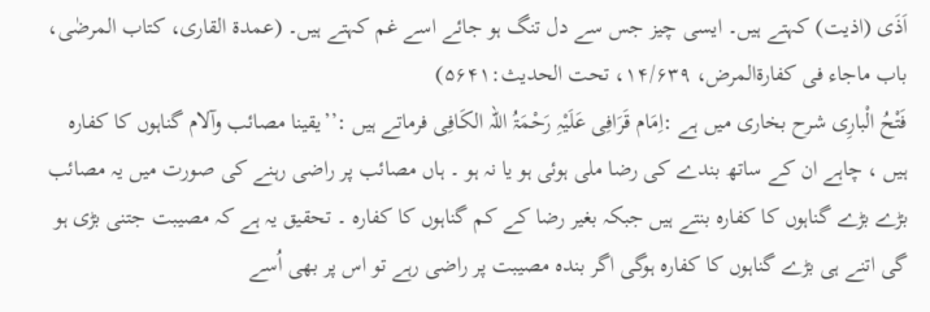اَذَی (اذیت) کہتے ہیں۔ ایسی چیز جس سے دل تنگ ہو جائے اسے غم کہتے ہیں۔ (عمدۃ القاری، کتاب المرضٰی، باب ماجاء فی کفارۃالمرض، ۱۴/۶۳۹، تحت الحدیث:۵۶۴۱)
فَتْحُ الْبارِی شرح بخاری میں ہے :اِمَام قَرَافِی عَلَیْہِ رَحْمَۃُ اللہ الکَافِی فرماتے ہیں :’’یقینا مصائب وآلام گناہوں کا کفارہ ہیں ، چاہے ان کے ساتھ بندے کی رضا ملی ہوئی ہو یا نہ ہو ۔ ہاں مصائب پر راضی رہنے کی صورت میں یہ مصائب بڑے بڑے گناہوں کا کفارہ بنتے ہیں جبکہ بغیر رضا کے کم گناہوں کا کفارہ ۔ تحقیق یہ ہے کہ مصیبت جتنی بڑی ہو گی اتنے ہی بڑے گناہوں کا کفارہ ہوگی اگر بندہ مصیبت پر راضی رہے تو اس پر بھی اُسے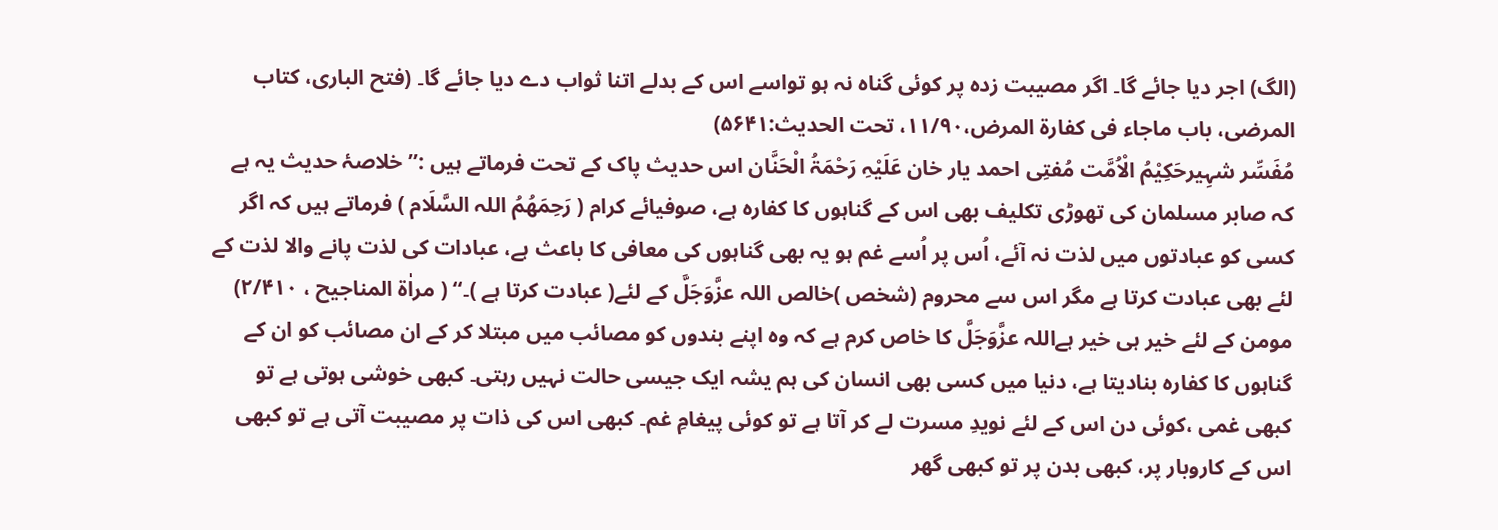(الگ) اجر دیا جائے گا۔ اگر مصیبت زدہ پر کوئی گناہ نہ ہو تواسے اس کے بدلے اتنا ثواب دے دیا جائے گا۔ (فتح الباری، کتاب المرضی، باب ماجاء فی کفارۃ المرض،۱۱/۹۰، تحت الحدیث:۵۶۴۱)
مُفَسِّر شہِیرحَکِیْمُ الْاُمَّت مُفتِی احمد یار خان عَلَیْہِ رَحْمَۃُ الْحَنَّان اس حدیث پاک کے تحت فرماتے ہیں :’’ خلاصۂ حدیث یہ ہے کہ صابر مسلمان کی تھوڑی تکلیف بھی اس کے گناہوں کا کفارہ ہے، صوفیائے کرام ( رَحِمَھُمُ اللہ السَّلَام ) فرماتے ہیں کہ اگر کسی کو عبادتوں میں لذت نہ آئے، اُس پر اُسے غم ہو یہ بھی گناہوں کی معافی کا باعث ہے، عبادات کی لذت پانے والا لذت کے لئے بھی عبادت کرتا ہے مگر اس سے محروم (شخص )خالص اللہ عزَّوَجَلَّ کے لئے( عبادت کرتا ہے )۔‘‘ ( مراٰۃ المناجیح ، ۲/۴۱۰)
مومن کے لئے خیر ہی خیر ہےاللہ عزَّوَجَلَّ کا خاص کرم ہے کہ وہ اپنے بندوں کو مصائب میں مبتلا کر کے ان مصائب کو ان کے گناہوں کا کفارہ بنادیتا ہے، دنیا میں کسی بھی انسان کی ہم یشہ ایک جیسی حالت نہیں رہتی۔ کبھی خوشی ہوتی ہے تو کبھی غمی ،کوئی دن اس کے لئے نویدِ مسرت لے کر آتا ہے تو کوئی پیغامِ غم۔ کبھی اس کی ذات پر مصیبت آتی ہے تو کبھی اس کے کاروبار پر، کبھی بدن پر تو کبھی گھر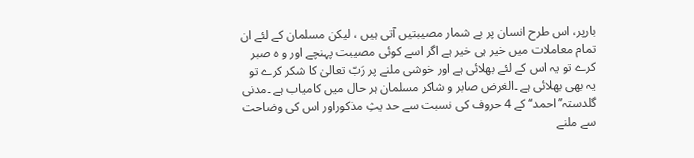بارپر، اس طرح انسان پر بے شمار مصیبتیں آتی ہیں ، لیکن مسلمان کے لئے ان تمام معاملات میں خیر ہی خیر ہے اگر اسے کوئی مصیبت پہنچے اور و ہ صبر کرے تو یہ اس کے لئے بھلائی ہے اور خوشی ملنے پر رَبّ تعالیٰ کا شکر کرے تو یہ بھی بھلائی ہے ۔الغرض صابر و شاکر مسلمان ہر حال میں کامیاب ہے ۔مدنی گلدستہ’’احمد‘‘ کے 4 حروف کی نسبت سے حد یثِ مذکوراور اس کی وضاحت سے ملنے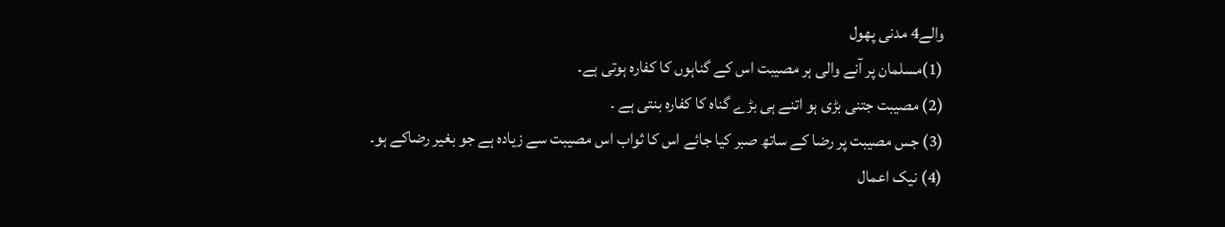والے4 مدنی پھول
(1)مسلمان پر آنے والی ہر مصیبت اس کے گناہوں کا کفارہ ہوتی ہے۔
(2) مصیبت جتنی بڑی ہو اتنے ہی بڑے گناہ کا کفارہ بنتی ہے ۔
(3) جس مصیبت پر رضا کے ساتھ صبر کیا جائے اس کا ثواب اس مصیبت سے زیادہ ہے جو بغیر رضاکے ہو۔
(4) نیک اعمال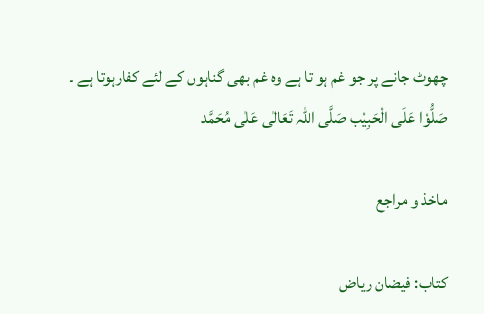چھوٹ جانے پر جو غم ہو تا ہے وہ غم بھی گناہوں کے لئے کفارہوتا ہے ۔
صَلُّوْا عَلَی الْحَبِیْب صَلَّی اللہ تَعَالٰی عَلٰی مُحَمَّد

ماخذ و مراجع

کتاب: فیضان ریاض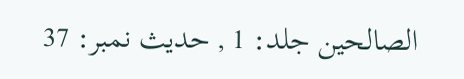الصالحین جلد: 1 , حدیث نمبر: 37